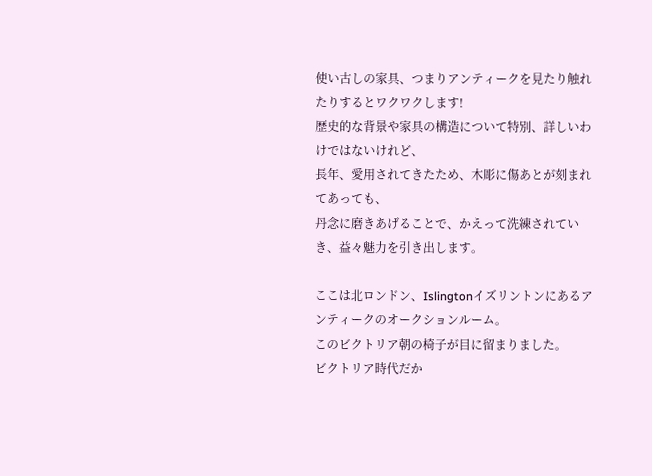使い古しの家具、つまりアンティークを見たり触れたりするとワクワクします!
歴史的な背景や家具の構造について特別、詳しいわけではないけれど、
長年、愛用されてきたため、木彫に傷あとが刻まれてあっても、
丹念に磨きあげることで、かえって洗練されていき、益々魅力を引き出します。

ここは北ロンドン、Islingtonイズリントンにあるアンティークのオークションルーム。
このビクトリア朝の椅子が目に留まりました。
ビクトリア時代だか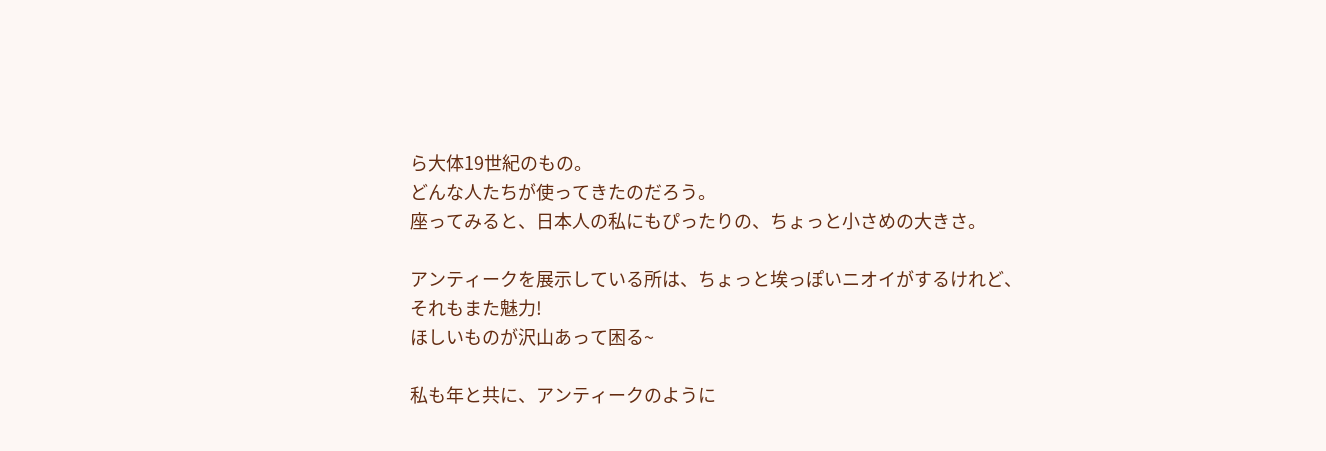ら大体19世紀のもの。
どんな人たちが使ってきたのだろう。
座ってみると、日本人の私にもぴったりの、ちょっと小さめの大きさ。

アンティークを展示している所は、ちょっと埃っぽいニオイがするけれど、
それもまた魅力!
ほしいものが沢山あって困る~

私も年と共に、アンティークのように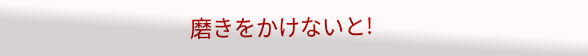磨きをかけないと!